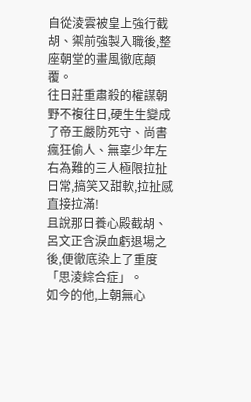自從淩雲被皇上強行截胡、禦前強製入職後,整座朝堂的畫風徹底顛覆。
往日莊重肅殺的權謀朝野不複往日,硬生生變成了帝王嚴防死守、尚書瘋狂偷人、無辜少年左右為難的三人極限拉扯日常,搞笑又甜軟,拉扯感直接拉滿!
且說那日養心殿截胡、呂文正含淚血虧退場之後,便徹底染上了重度「思淩綜合症」。
如今的他,上朝無心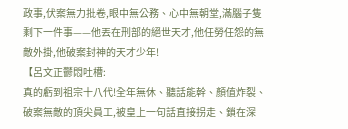政事,伏案無力批卷,眼中無公務、心中無朝堂,滿腦子隻剩下一件事——他丟在刑部的絕世天才,他任勞任怨的無敵外掛,他破案封神的天才少年!
【呂文正鬱悶吐槽:
真的虧到祖宗十八代!全年無休、聽話能幹、顏值炸裂、破案無敵的頂尖員工,被皇上一句話直接拐走、鎖在深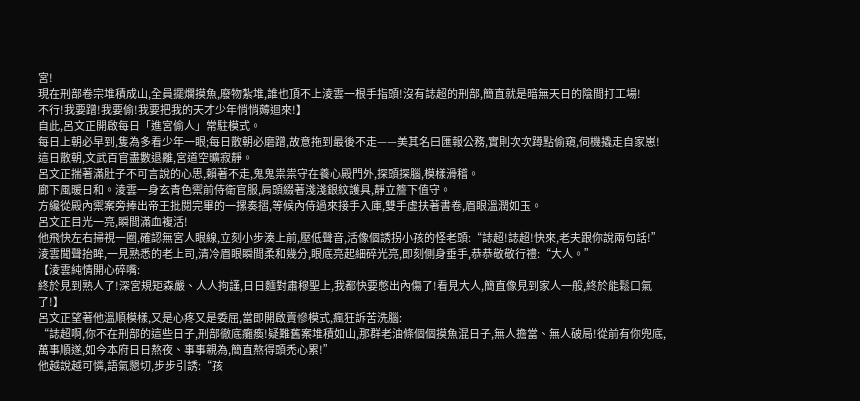宮!
現在刑部卷宗堆積成山,全員擺爛摸魚,廢物紮堆,誰也頂不上淩雲一根手指頭!沒有誌超的刑部,簡直就是暗無天日的陰間打工場!
不行!我要蹭!我要偷!我要把我的天才少年悄悄薅迴來!】
自此,呂文正開啟每日「進宮偷人」常駐模式。
每日上朝必早到,隻為多看少年一眼;每日散朝必磨蹭,故意拖到最後不走——美其名曰匯報公務,實則次次蹲點偷窺,伺機撬走自家崽!
這日散朝,文武百官盡數退離,宮道空曠寂靜。
呂文正揣著滿肚子不可言說的心思,賴著不走,鬼鬼祟祟守在養心殿門外,探頭探腦,模樣滑稽。
廊下風暖日和。淩雲一身玄青色禦前侍衛官服,肩頭綴著淺淺銀紋護具,靜立簷下值守。
方纔從殿內禦案旁捧出帝王批閱完畢的一摞奏摺,等候內侍過來接手入庫,雙手虛扶著書卷,眉眼溫潤如玉。
呂文正目光一亮,瞬間滿血複活!
他飛快左右掃視一圈,確認無宮人眼線,立刻小步湊上前,壓低聲音,活像個誘拐小孩的怪老頭:“誌超!誌超!快來,老夫跟你說兩句話!”
淩雲聞聲抬眸,一見熟悉的老上司,清冷眉眼瞬間柔和幾分,眼底亮起細碎光亮,即刻側身垂手,恭恭敬敬行禮:“大人。”
【淩雲純情開心碎嘴:
終於見到熟人了!深宮規矩森嚴、人人拘謹,日日麵對肅穆聖上,我都快要憋出內傷了!看見大人,簡直像見到家人一般,終於能鬆口氣了!】
呂文正望著他溫順模樣,又是心疼又是委屈,當即開啟賣慘模式,瘋狂訴苦洗腦:
“誌超啊,你不在刑部的這些日子,刑部徹底癱瘓!疑難舊案堆積如山,那群老油條個個摸魚混日子,無人擔當、無人破局!從前有你兜底,萬事順遂,如今本府日日熬夜、事事親為,簡直熬得頭禿心累!”
他越說越可憐,語氣懇切,步步引誘:“孩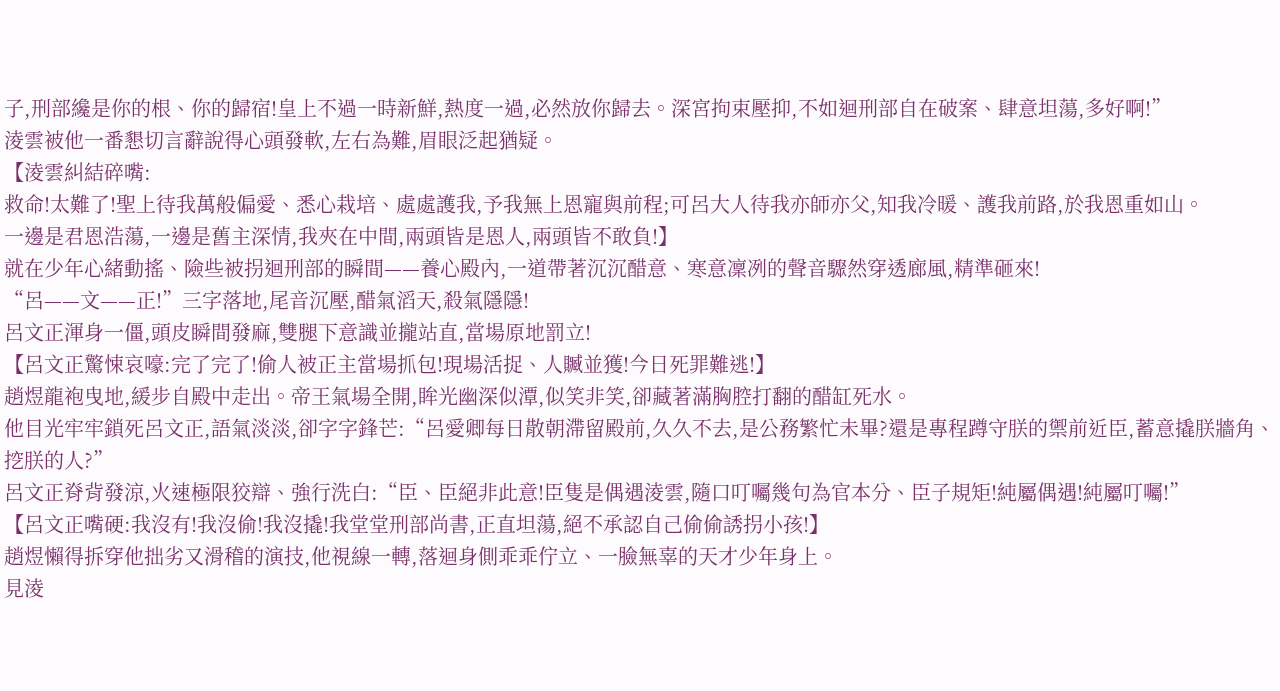子,刑部纔是你的根、你的歸宿!皇上不過一時新鮮,熱度一過,必然放你歸去。深宮拘束壓抑,不如迴刑部自在破案、肆意坦蕩,多好啊!”
淩雲被他一番懇切言辭說得心頭發軟,左右為難,眉眼泛起猶疑。
【淩雲糾結碎嘴:
救命!太難了!聖上待我萬般偏愛、悉心栽培、處處護我,予我無上恩寵與前程;可呂大人待我亦師亦父,知我冷暖、護我前路,於我恩重如山。
一邊是君恩浩蕩,一邊是舊主深情,我夾在中間,兩頭皆是恩人,兩頭皆不敢負!】
就在少年心緒動搖、險些被拐迴刑部的瞬間——養心殿內,一道帶著沉沉醋意、寒意凜冽的聲音驟然穿透廊風,精準砸來!
“呂——文——正!”三字落地,尾音沉壓,醋氣滔天,殺氣隱隱!
呂文正渾身一僵,頭皮瞬間發麻,雙腿下意識並攏站直,當場原地罰立!
【呂文正驚悚哀嚎:完了完了!偷人被正主當場抓包!現場活捉、人贓並獲!今日死罪難逃!】
趙煜龍袍曳地,緩步自殿中走出。帝王氣場全開,眸光幽深似潭,似笑非笑,卻藏著滿胸腔打翻的醋缸死水。
他目光牢牢鎖死呂文正,語氣淡淡,卻字字鋒芒:“呂愛卿每日散朝滯留殿前,久久不去,是公務繁忙未畢?還是專程蹲守朕的禦前近臣,蓄意撬朕牆角、挖朕的人?”
呂文正脊背發涼,火速極限狡辯、強行洗白:“臣、臣絕非此意!臣隻是偶遇淩雲,隨口叮囑幾句為官本分、臣子規矩!純屬偶遇!純屬叮囑!”
【呂文正嘴硬:我沒有!我沒偷!我沒撬!我堂堂刑部尚書,正直坦蕩,絕不承認自己偷偷誘拐小孩!】
趙煜懶得拆穿他拙劣又滑稽的演技,他視線一轉,落迴身側乖乖佇立、一臉無辜的天才少年身上。
見淩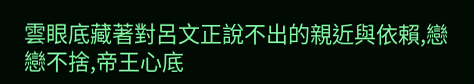雲眼底藏著對呂文正說不出的親近與依賴,戀戀不捨,帝王心底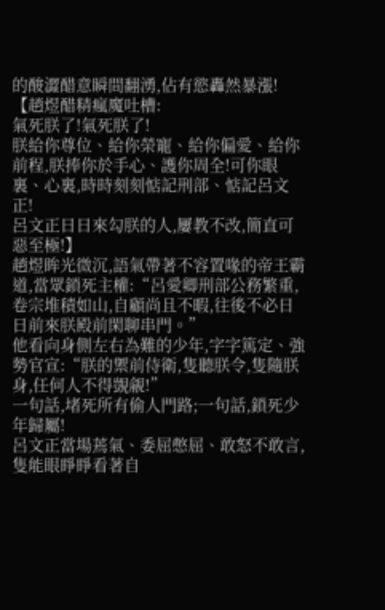的酸澀醋意瞬間翻湧,佔有慾轟然暴漲!
【趙煜醋精瘋魔吐槽:
氣死朕了!氣死朕了!
朕給你尊位、給你榮寵、給你偏愛、給你前程,朕捧你於手心、護你周全!可你眼裏、心裏,時時刻刻惦記刑部、惦記呂文正!
呂文正日日來勾朕的人,屢教不改,簡直可惡至極!】
趙煜眸光微沉,語氣帶著不容置喙的帝王霸道,當眾鎖死主權:“呂愛卿刑部公務繁重,卷宗堆積如山,自顧尚且不暇,往後不必日日前來朕殿前閑聊串門。”
他看向身側左右為難的少年,字字篤定、強勢官宣:“朕的禦前侍衛,隻聽朕令,隻隨朕身,任何人不得覬覦!”
一句話,堵死所有偷人門路;一句話,鎖死少年歸屬!
呂文正當場蔫氣、委屈憋屈、敢怒不敢言,隻能眼睜睜看著自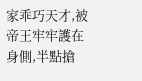家乖巧天才,被帝王牢牢護在身側,半點搶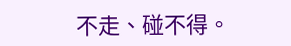不走、碰不得。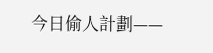今日偷人計劃——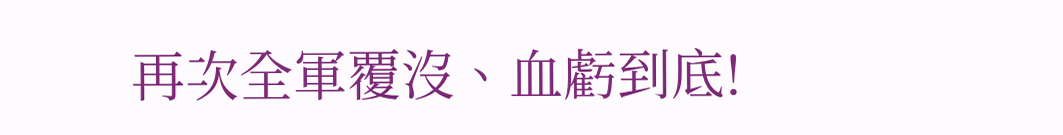再次全軍覆沒、血虧到底!